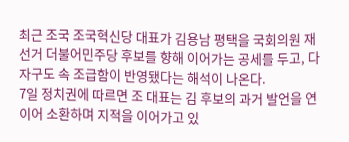최근 조국 조국혁신당 대표가 김용남 평택을 국회의원 재선거 더불어민주당 후보를 향해 이어가는 공세를 두고, 다자구도 속 조급함이 반영됐다는 해석이 나온다.
7일 정치권에 따르면 조 대표는 김 후보의 과거 발언을 연이어 소환하며 지적을 이어가고 있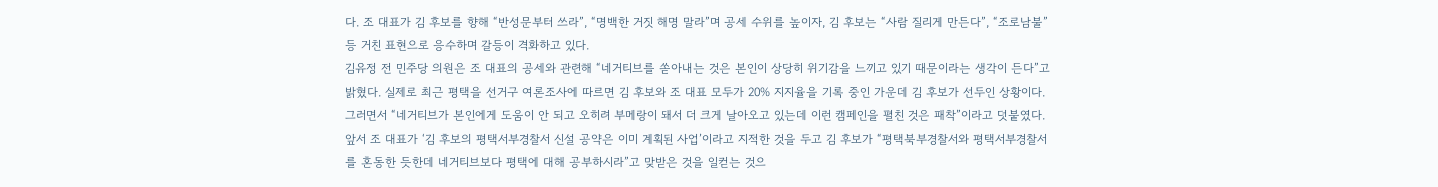다. 조 대표가 김 후보를 향해 “반성문부터 쓰라”, “명백한 거짓 해명 말라”며 공세 수위를 높이자, 김 후보는 “사람 질리게 만든다”, “조로남불” 등 거친 표현으로 응수하며 갈등이 격화하고 있다.
김유정 전 민주당 의원은 조 대표의 공세와 관련해 “네거티브를 쏟아내는 것은 본인이 상당히 위기감을 느끼고 있기 때문이라는 생각이 든다”고 밝혔다. 실제로 최근 평택을 선거구 여론조사에 따르면 김 후보와 조 대표 모두가 20% 지지율을 기록 중인 가운데 김 후보가 선두인 상황이다.
그러면서 “네거티브가 본인에게 도움이 안 되고 오히려 부메랑이 돼서 더 크게 날아오고 있는데 이런 캠페인을 펼친 것은 패착”이라고 덧붙였다. 앞서 조 대표가 ‘김 후보의 평택서부경찰서 신설 공약은 이미 계획된 사업’이라고 지적한 것을 두고 김 후보가 “평택북부경찰서와 평택서부경찰서를 혼동한 듯한데 네거티브보다 평택에 대해 공부하시라”고 맞받은 것을 일컫는 것으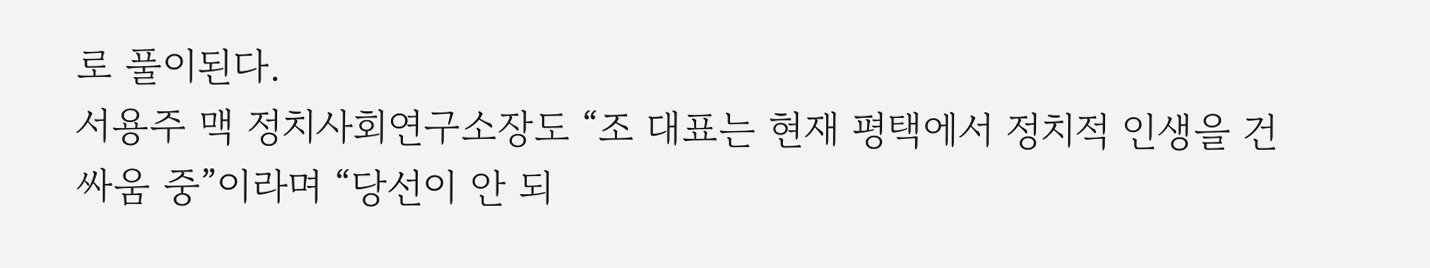로 풀이된다.
서용주 맥 정치사회연구소장도 “조 대표는 현재 평택에서 정치적 인생을 건 싸움 중”이라며 “당선이 안 되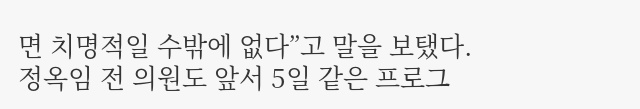면 치명적일 수밖에 없다”고 말을 보탰다.
정옥임 전 의원도 앞서 5일 같은 프로그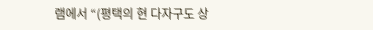램에서 “(평택의 현 다자구도 상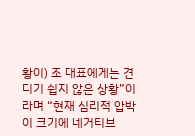황이) 조 대표에게는 견디기 쉽지 않은 상황”이라며 “현재 심리적 압박이 크기에 네거티브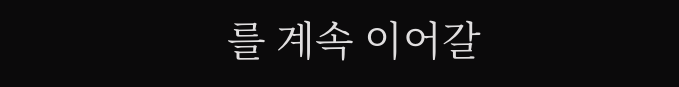를 계속 이어갈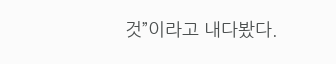것”이라고 내다봤다.